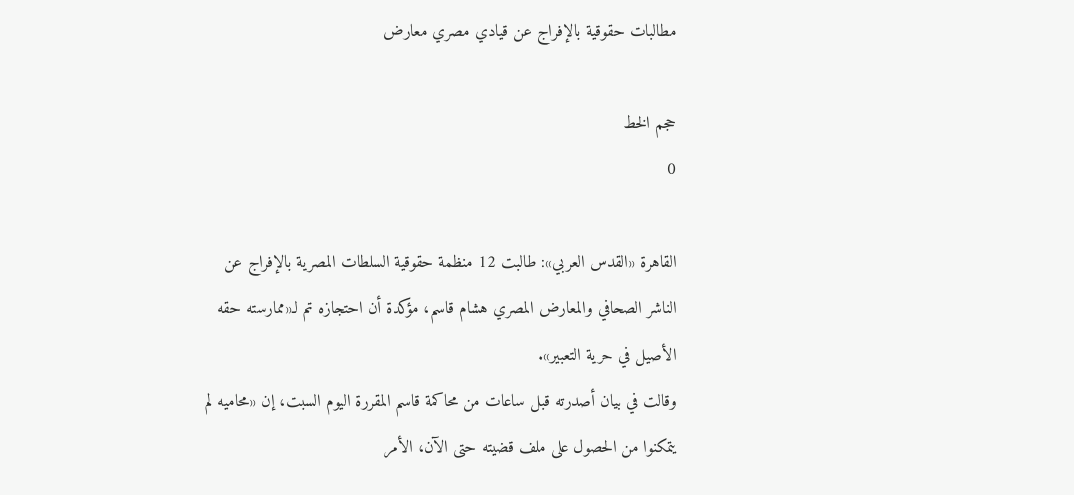مطالبات حقوقية بالإفراج عن قيادي مصري معارض

حجم الخط
0

القاهرة «القدس العربي»: طالبت 12 منظمة حقوقية السلطات المصرية بالإفراج عن الناشر الصحافي والمعارض المصري هشام قاسم، مؤكدة أن احتجازه تم لـ«ممارسته حقه الأصيل في حرية التعبير».
وقالت في بيان أصدرته قبل ساعات من محاكمة قاسم المقررة اليوم السبت، إن «محاميه لم يتمكنوا من الحصول على ملف قضيته حتى الآن، الأمر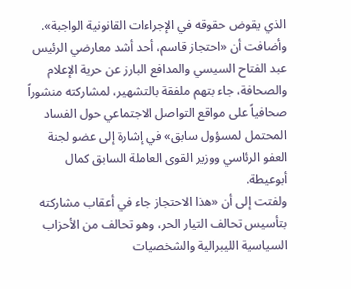الذي يقوض حقوقه في الإجراءات القانونية الواجبة».
وأضافت أن «احتجاز قاسم، أحد أشد معارضي الرئيس عبد الفتاح السيسي والمدافع البارز عن حرية الإعلام والصحافة، جاء بتهم ملفقة بالتشهير، لمشاركته منشوراً صحافياً على مواقع التواصل الاجتماعي حول الفساد المحتمل لمسؤول سابق» في إشارة إلى عضو لجنة العفو الرئاسي ووزير القوى العاملة السابق كمال أبوعيطة.
ولفتت إلى أن «هذا الاحتجاز جاء في أعقاب مشاركته بتأسيس تحالف التيار الحر، وهو تحالف من الأحزاب السياسية الليبرالية والشخصيات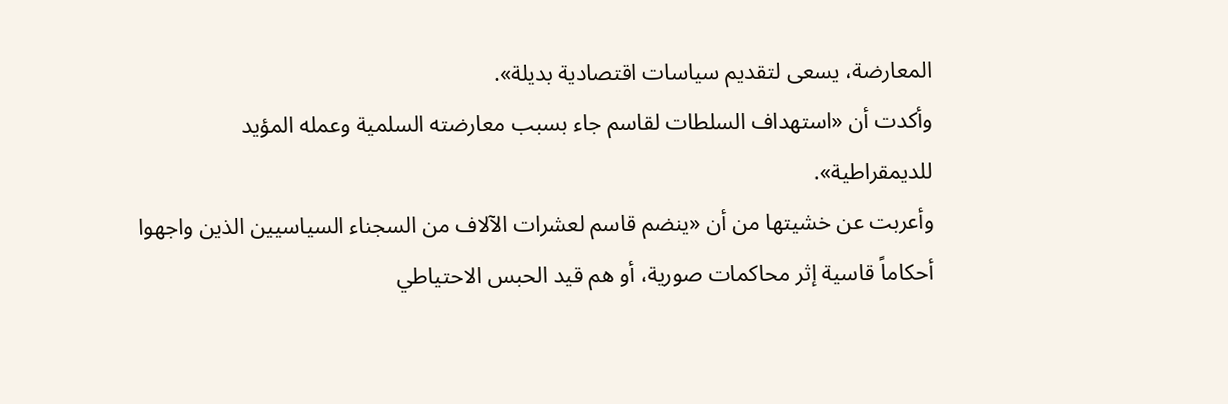المعارضة، يسعى لتقديم سياسات اقتصادية بديلة».
وأكدت أن «استهداف السلطات لقاسم جاء بسبب معارضته السلمية وعمله المؤيد للديمقراطية».
وأعربت عن خشيتها من أن «ينضم قاسم لعشرات الآلاف من السجناء السياسيين الذين واجهوا أحكاماً قاسية إثر محاكمات صورية، أو هم قيد الحبس الاحتياطي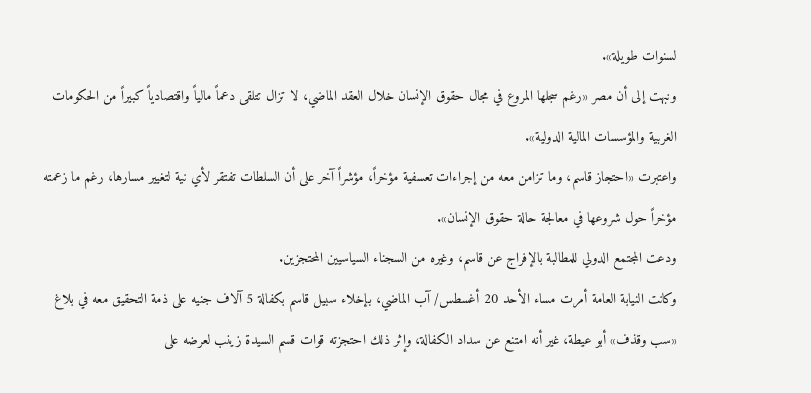لسنوات طويلة».
ونبهت إلى أن مصر «رغم سجلها المروع في مجال حقوق الإنسان خلال العقد الماضي، لا تزال تتلقى دعماً مالياً واقتصادياً كبيراً من الحكومات الغربية والمؤسسات المالية الدولية».
واعتبرت «احتجاز قاسم، وما تزامن معه من إجراءات تعسفية مؤخراً، مؤشراً آخر على أن السلطات تفتقر لأي نية لتغيير مسارها، رغم ما زعمته مؤخراً حول شروعها في معالجة حالة حقوق الإنسان».
ودعت المجتمع الدولي للمطالبة بالإفراج عن قاسم، وغيره من السجناء السياسيين المحتجزين.
وكانت النيابة العامة أمرت مساء الأحد 20 أغسطس/ آب الماضي، بإخلاء سبيل قاسم بكفالة 5 آلاف جنيه على ذمة التحقيق معه في بلاغ «سب وقذف» أبو عيطة، غير أنه امتنع عن سداد الكفالة، وإثر ذلك احتجزته قوات قسم السيدة زينب لعرضه على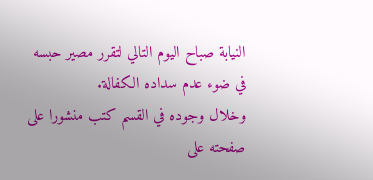النيابة صباح اليوم التالي لتقرر مصير حبسه في ضوء عدم سداده الكفالة.
وخلال وجوده في القسم كتب منشورا على صفحته على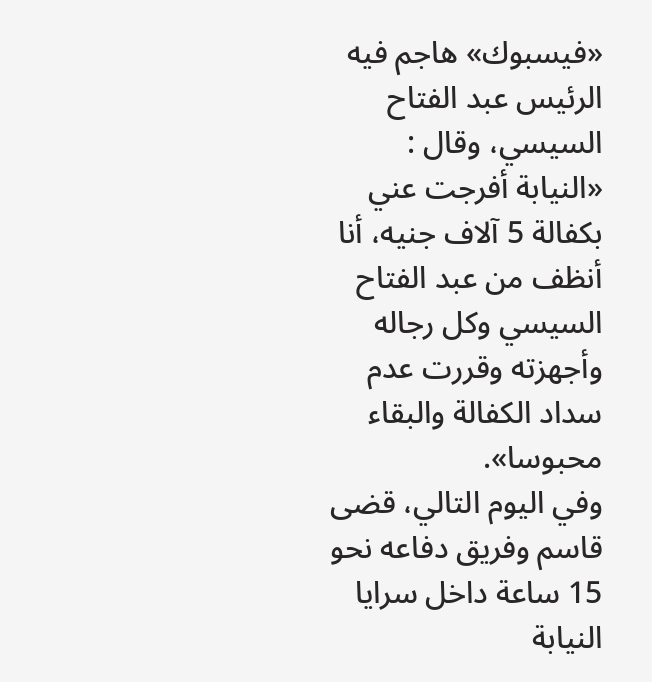«فيسبوك» هاجم فيه الرئيس عبد الفتاح السيسي، وقال : «النيابة أفرجت عني بكفالة 5 آلاف جنيه، أنا أنظف من عبد الفتاح السيسي وكل رجاله وأجهزته وقررت عدم سداد الكفالة والبقاء محبوسا».
وفي اليوم التالي، قضى قاسم وفريق دفاعه نحو 15 ساعة داخل سرايا النيابة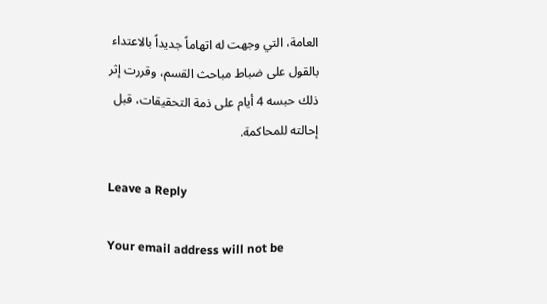العامة، التي وجهت له اتهاماً جديداً بالاعتداء بالقول على ضباط مباحث القسم، وقررت إثر ذلك حبسه 4 أيام على ذمة التحقيقات، قبل إحالته للمحاكمة.

Leave a Reply

Your email address will not be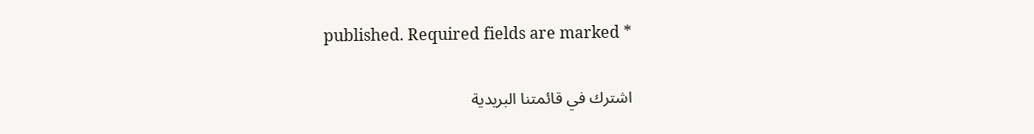published. Required fields are marked *

اشترك في قائمتنا البريدية